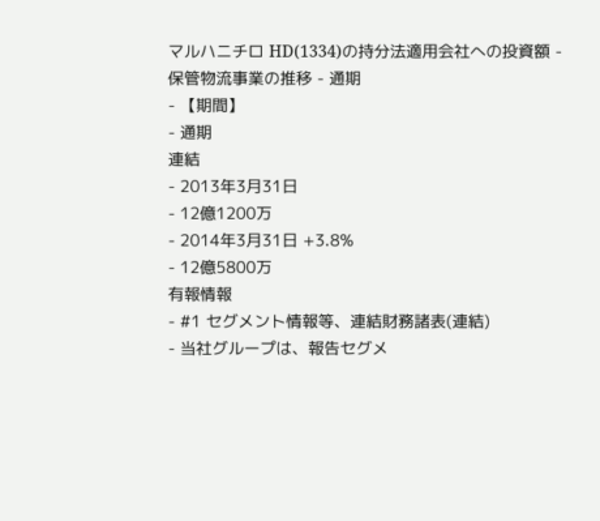マルハニチロ HD(1334)の持分法適用会社への投資額 - 保管物流事業の推移 - 通期
- 【期間】
- 通期
連結
- 2013年3月31日
- 12億1200万
- 2014年3月31日 +3.8%
- 12億5800万
有報情報
- #1 セグメント情報等、連結財務諸表(連結)
- 当社グループは、報告セグメ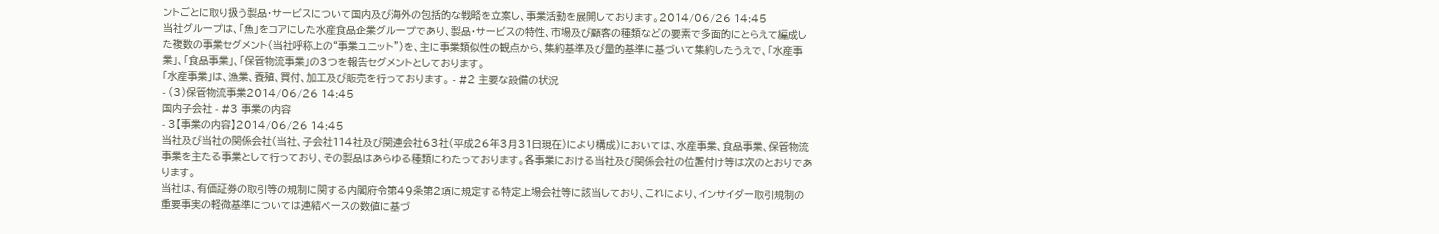ントごとに取り扱う製品・サービスについて国内及び海外の包括的な戦略を立案し、事業活動を展開しております。2014/06/26 14:45
当社グループは、「魚」をコアにした水産食品企業グループであり、製品・サービスの特性、市場及び顧客の種類などの要素で多面的にとらえて編成した複数の事業セグメント(当社呼称上の“事業ユニット”)を、主に事業類似性の観点から、集約基準及び量的基準に基づいて集約したうえで、「水産事業」、「食品事業」、「保管物流事業」の3つを報告セグメントとしております。
「水産事業」は、漁業、養殖、買付、加工及び販売を行っております。 - #2 主要な設備の状況
- (3)保管物流事業2014/06/26 14:45
国内子会社 - #3 事業の内容
- 3【事業の内容】2014/06/26 14:45
当社及び当社の関係会社(当社、子会社114社及び関連会社63社(平成26年3月31日現在)により構成)においては、水産事業、食品事業、保管物流事業を主たる事業として行っており、その製品はあらゆる種類にわたっております。各事業における当社及び関係会社の位置付け等は次のとおりであります。
当社は、有価証券の取引等の規制に関する内閣府令第49条第2項に規定する特定上場会社等に該当しており、これにより、インサイダー取引規制の重要事実の軽微基準については連結ベースの数値に基づ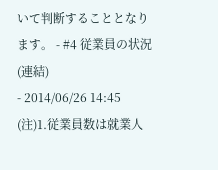いて判断することとなります。 - #4 従業員の状況(連結)
- 2014/06/26 14:45
(注)1.従業員数は就業人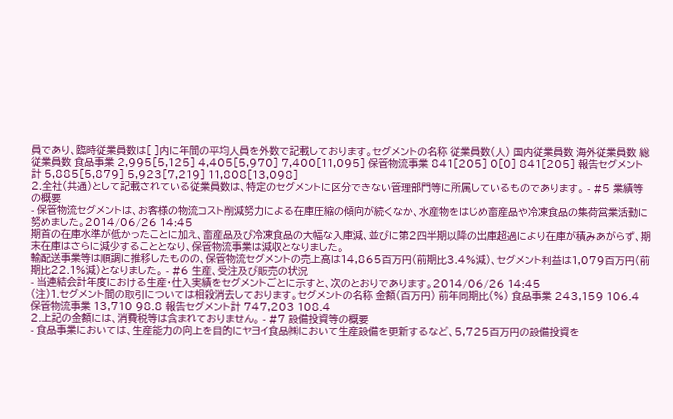員であり、臨時従業員数は[ ]内に年間の平均人員を外数で記載しております。セグメントの名称 従業員数(人) 国内従業員数 海外従業員数 総従業員数 食品事業 2,995[5,125] 4,405[5,970] 7,400[11,095] 保管物流事業 841[205] 0[0] 841[205] 報告セグメント計 5,885[5,879] 5,923[7,219] 11,808[13,098]
2.全社(共通)として記載されている従業員数は、特定のセグメントに区分できない管理部門等に所属しているものであります。 - #5 業績等の概要
- 保管物流セグメントは、お客様の物流コスト削減努力による在庫圧縮の傾向が続くなか、水産物をはじめ畜産品や冷凍食品の集荷営業活動に努めました。2014/06/26 14:45
期首の在庫水準が低かったことに加え、畜産品及び冷凍食品の大幅な入庫減、並びに第2四半期以降の出庫超過により在庫が積みあがらず、期末在庫はさらに減少することとなり、保管物流事業は減収となりました。
輸配送事業等は順調に推移したものの、保管物流セグメントの売上高は14,865百万円(前期比3.4%減)、セグメント利益は1,079百万円(前期比22.1%減)となりました。 - #6 生産、受注及び販売の状況
- 当連結会計年度における生産・仕入実績をセグメントごとに示すと、次のとおりであります。2014/06/26 14:45
(注)1.セグメント間の取引については相殺消去しております。セグメントの名称 金額(百万円) 前年同期比(%) 食品事業 243,159 106.4 保管物流事業 13,710 98.8 報告セグメント計 747,203 108.4
2.上記の金額には、消費税等は含まれておりません。 - #7 設備投資等の概要
- 食品事業においては、生産能力の向上を目的にヤヨイ食品㈱において生産設備を更新するなど、5,725百万円の設備投資を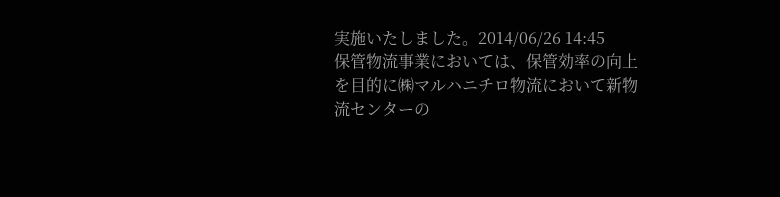実施いたしました。2014/06/26 14:45
保管物流事業においては、保管効率の向上を目的に㈱マルハニチロ物流において新物流センターの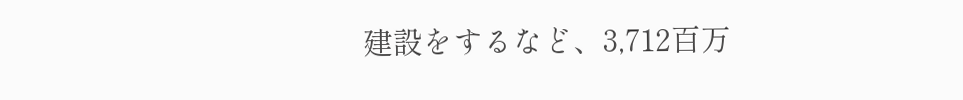建設をするなど、3,712百万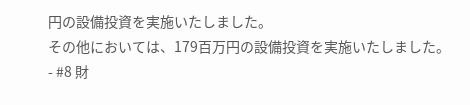円の設備投資を実施いたしました。
その他においては、179百万円の設備投資を実施いたしました。 - #8 財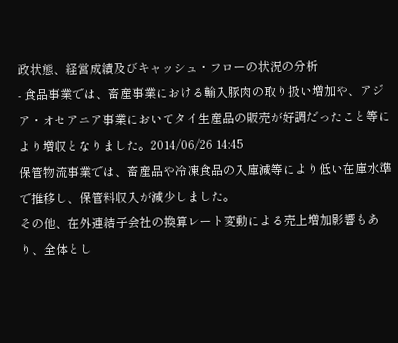政状態、経営成績及びキャッシュ・フローの状況の分析
- 食品事業では、畜産事業における輸入豚肉の取り扱い増加や、アジア・オセアニア事業においてタイ生産品の販売が好調だったこと等により増収となりました。2014/06/26 14:45
保管物流事業では、畜産品や冷凍食品の入庫減等により低い在庫水準で推移し、保管料収入が減少しました。
その他、在外連結子会社の換算レート変動による売上増加影響もあり、全体とし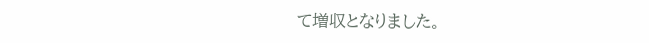て増収となりました。